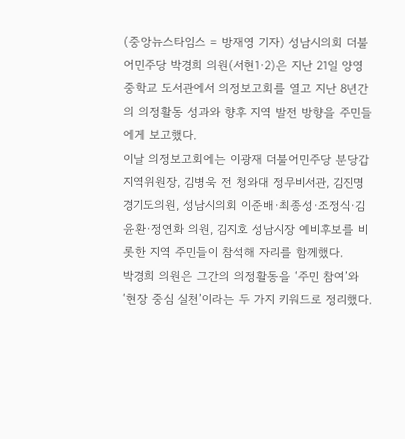(중앙뉴스타임스 = 방재영 기자) 성남시의회 더불어민주당 박경희 의원(서현1·2)은 지난 21일 양영중학교 도서관에서 의정보고회를 열고 지난 8년간의 의정활동 성과와 향후 지역 발전 방향을 주민들에게 보고했다.
이날 의정보고회에는 이광재 더불어민주당 분당갑 지역위원장, 김병욱 전 청와대 정무비서관, 김진명 경기도의원, 성남시의회 이준배·최종성·조정식·김윤환·정연화 의원, 김지호 성남시장 예비후보를 비롯한 지역 주민들이 참석해 자리를 함께했다.
박경희 의원은 그간의 의정활동을 ‘주민 참여’와 ‘현장 중심 실천’이라는 두 가지 키워드로 정리했다.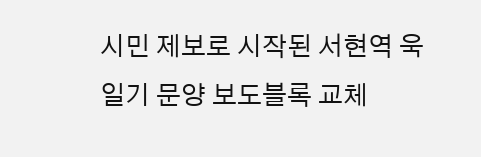시민 제보로 시작된 서현역 욱일기 문양 보도블록 교체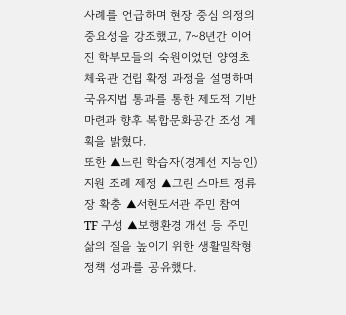사례를 언급하며 현장 중심 의정의 중요성을 강조했고, 7~8년간 이어진 학부모들의 숙원이었던 양영초 체육관 건립 확정 과정을 설명하며 국유지법 통과를 통한 제도적 기반 마련과 향후 복합문화공간 조성 계획을 밝혔다.
또한 ▲느린 학습자(경계선 지능인) 지원 조례 제정 ▲그린 스마트 정류장 확충 ▲서현도서관 주민 참여 TF 구성 ▲보행환경 개선 등 주민 삶의 질을 높이기 위한 생활밀착형 정책 성과를 공유했다.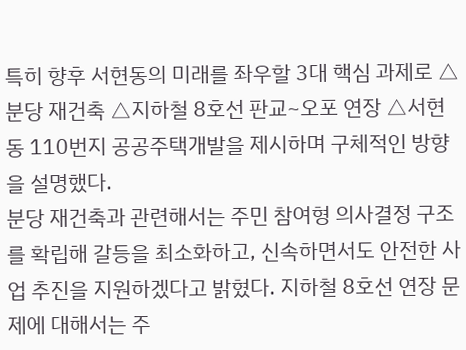특히 향후 서현동의 미래를 좌우할 3대 핵심 과제로 △분당 재건축 △지하철 8호선 판교~오포 연장 △서현동 110번지 공공주택개발을 제시하며 구체적인 방향을 설명했다.
분당 재건축과 관련해서는 주민 참여형 의사결정 구조를 확립해 갈등을 최소화하고, 신속하면서도 안전한 사업 추진을 지원하겠다고 밝혔다. 지하철 8호선 연장 문제에 대해서는 주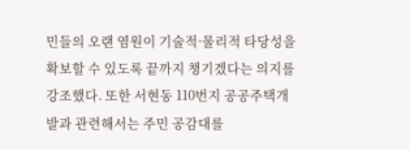민들의 오랜 염원이 기술적·물리적 타당성을 확보할 수 있도록 끝까지 챙기겠다는 의지를 강조했다. 또한 서현동 110번지 공공주택개발과 관련해서는 주민 공감대를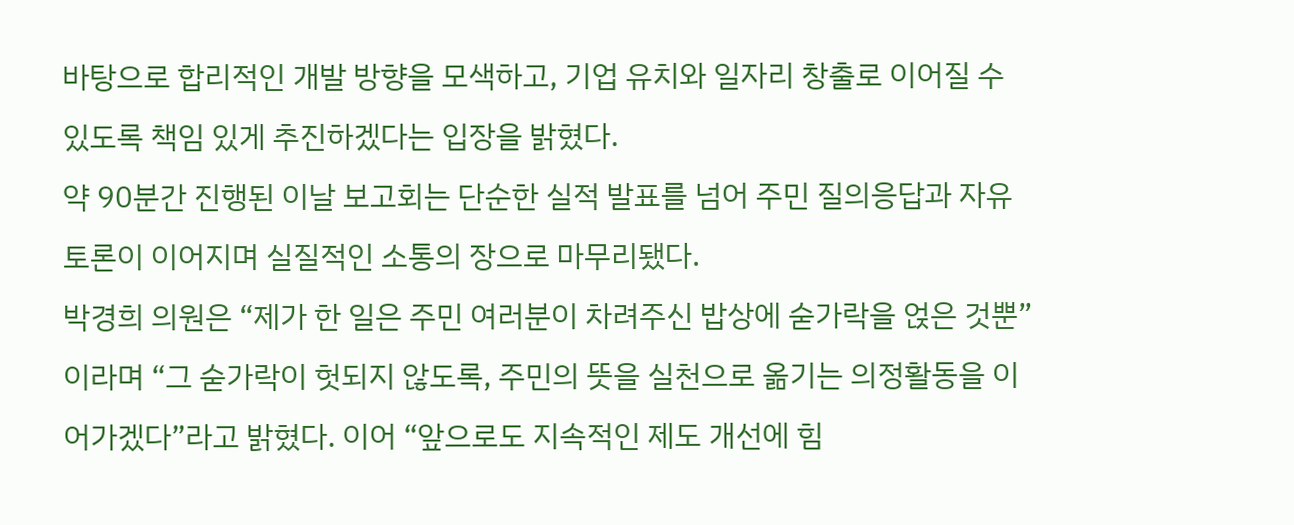바탕으로 합리적인 개발 방향을 모색하고, 기업 유치와 일자리 창출로 이어질 수 있도록 책임 있게 추진하겠다는 입장을 밝혔다.
약 90분간 진행된 이날 보고회는 단순한 실적 발표를 넘어 주민 질의응답과 자유 토론이 이어지며 실질적인 소통의 장으로 마무리됐다.
박경희 의원은 “제가 한 일은 주민 여러분이 차려주신 밥상에 숟가락을 얹은 것뿐”이라며 “그 숟가락이 헛되지 않도록, 주민의 뜻을 실천으로 옮기는 의정활동을 이어가겠다”라고 밝혔다. 이어 “앞으로도 지속적인 제도 개선에 힘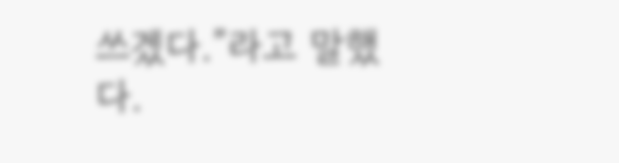쓰겠다.”라고 말했다.